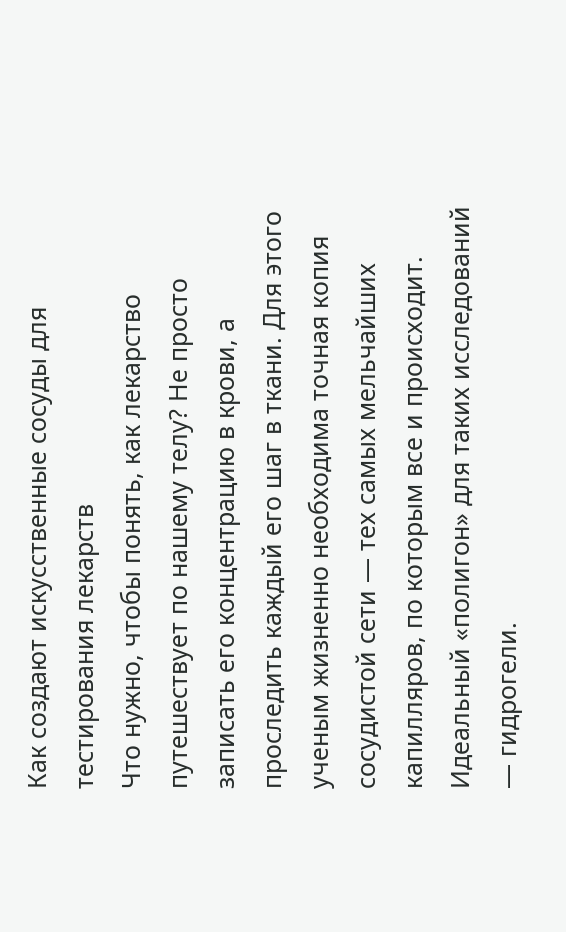Как создают искусственные сосуды для тестирования лекарств
Что нужно, чтобы понять, как лекарство путешествует по нашему телу? Не просто записать его концентрацию в крови, а проследить каждый его шаг в ткани. Для этого ученым жизненно необходима точная копия сосудистой сети — тех самых мельчайших капилляров, по которым все и происходит. Идеальный «полигон» для таких исследований — гидрогели.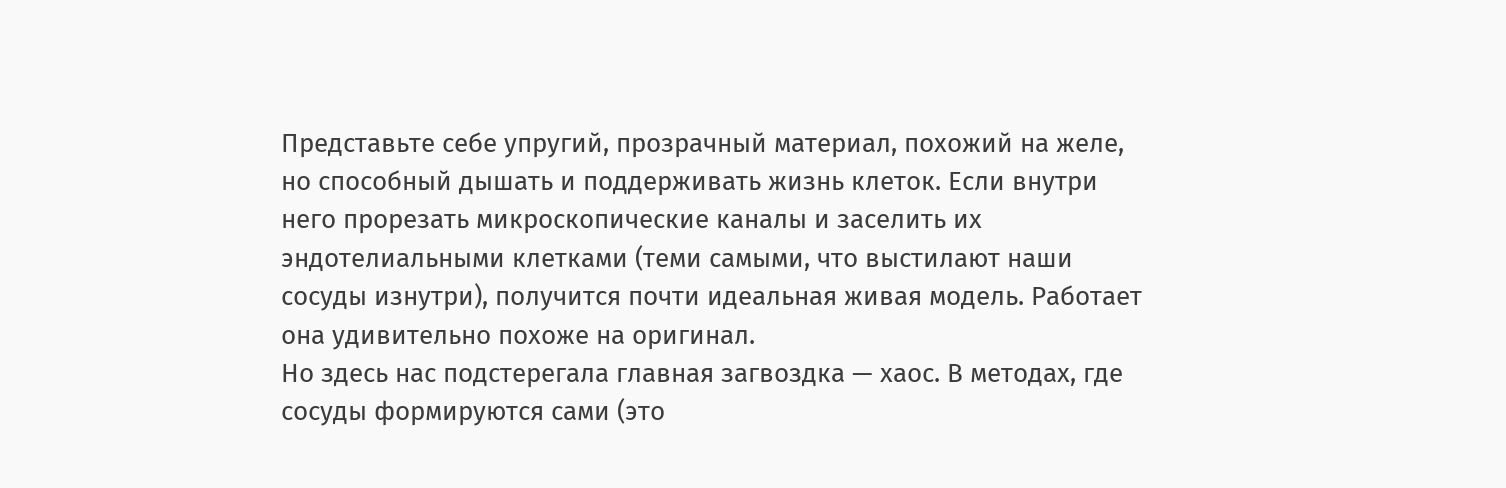Представьте себе упругий, прозрачный материал, похожий на желе, но способный дышать и поддерживать жизнь клеток. Если внутри него прорезать микроскопические каналы и заселить их эндотелиальными клетками (теми самыми, что выстилают наши сосуды изнутри), получится почти идеальная живая модель. Работает она удивительно похоже на оригинал.
Но здесь нас подстерегала главная загвоздка — хаос. В методах, где сосуды формируются сами (это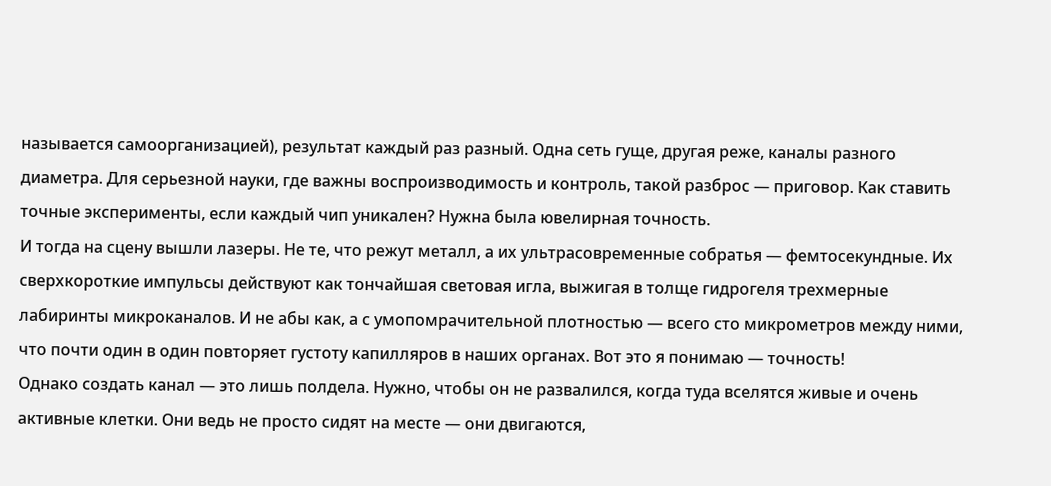называется самоорганизацией), результат каждый раз разный. Одна сеть гуще, другая реже, каналы разного диаметра. Для серьезной науки, где важны воспроизводимость и контроль, такой разброс — приговор. Как ставить точные эксперименты, если каждый чип уникален? Нужна была ювелирная точность.
И тогда на сцену вышли лазеры. Не те, что режут металл, а их ультрасовременные собратья — фемтосекундные. Их сверхкороткие импульсы действуют как тончайшая световая игла, выжигая в толще гидрогеля трехмерные лабиринты микроканалов. И не абы как, а с умопомрачительной плотностью — всего сто микрометров между ними, что почти один в один повторяет густоту капилляров в наших органах. Вот это я понимаю — точность!
Однако создать канал — это лишь полдела. Нужно, чтобы он не развалился, когда туда вселятся живые и очень активные клетки. Они ведь не просто сидят на месте — они двигаются,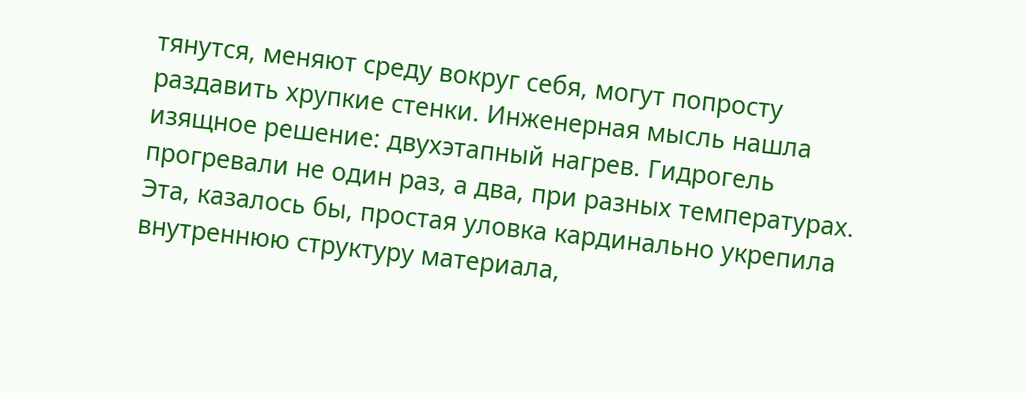тянутся, меняют среду вокруг себя, могут попросту раздавить хрупкие стенки. Инженерная мысль нашла изящное решение: двухэтапный нагрев. Гидрогель прогревали не один раз, а два, при разных температурах. Эта, казалось бы, простая уловка кардинально укрепила внутреннюю структуру материала,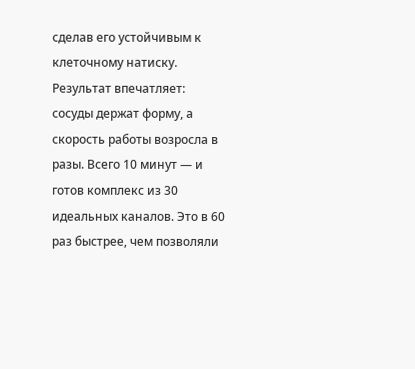сделав его устойчивым к клеточному натиску.
Результат впечатляет: сосуды держат форму, а скорость работы возросла в разы. Всего 10 минут — и готов комплекс из 30 идеальных каналов. Это в 60 раз быстрее, чем позволяли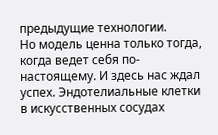предыдущие технологии.
Но модель ценна только тогда, когда ведет себя по-настоящему. И здесь нас ждал успех. Эндотелиальные клетки в искусственных сосудах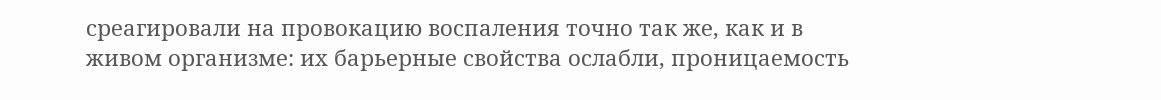среагировали на провокацию воспаления точно так же, как и в живом организме: их барьерные свойства ослабли, проницаемость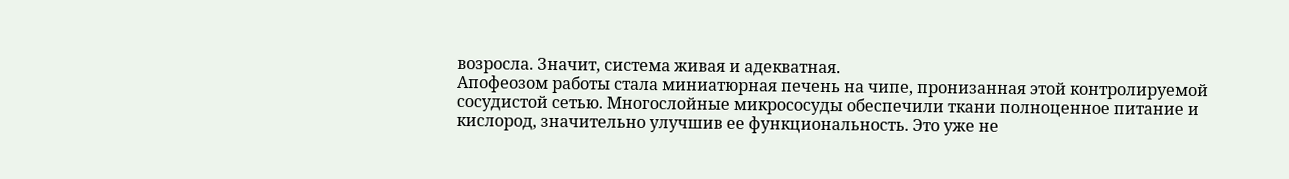возросла. Значит, система живая и адекватная.
Апофеозом работы стала миниатюрная печень на чипе, пронизанная этой контролируемой сосудистой сетью. Многослойные микрососуды обеспечили ткани полноценное питание и кислород, значительно улучшив ее функциональность. Это уже не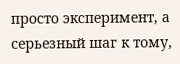просто эксперимент, а серьезный шаг к тому,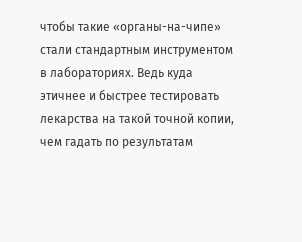чтобы такие «органы-на-чипе» стали стандартным инструментом в лабораториях. Ведь куда этичнее и быстрее тестировать лекарства на такой точной копии, чем гадать по результатам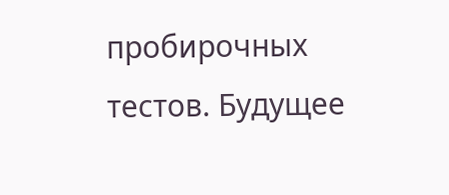пробирочных тестов. Будущее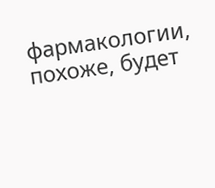фармакологии, похоже, будет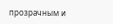прозрачным и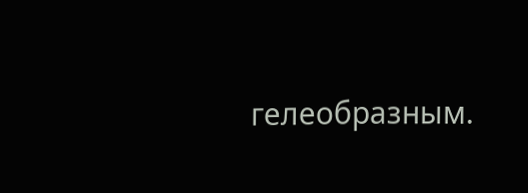гелеобразным.